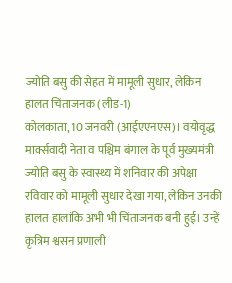ज्योति बसु की सेहत में मामूली सुधार, लेकिन हालत चिंताजनक (लीड-1)
कोलकाता, 10 जनवरी (आईएएनएस)। वयोवृद्ध मार्क्सवादी नेता व पश्चिम बंगाल के पूर्व मुख्यमंत्री ज्योति बसु के स्वास्थ्य में शनिवार की अपेक्षा रविवार को मामूली सुधार देखा गया, लेकिन उनकी हालत हालांकि अभी भी चिंताजनक बनी हुई। उन्हें कृत्रिम श्वसन प्रणाली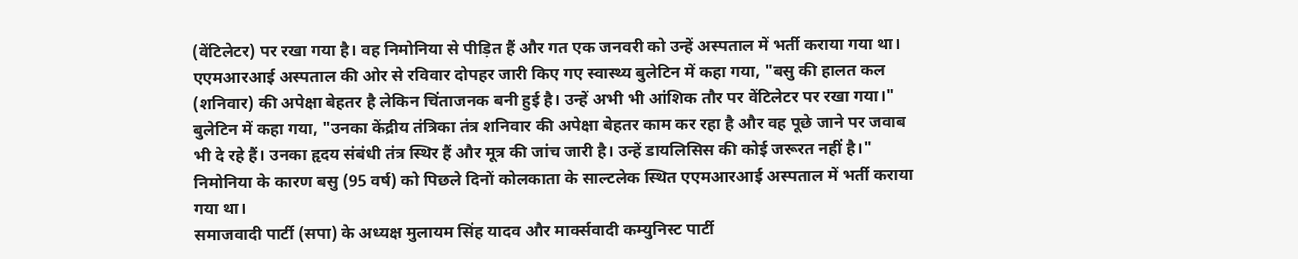(वेंटिलेटर) पर रखा गया है। वह निमोनिया से पीड़ित हैं और गत एक जनवरी को उन्हें अस्पताल में भर्ती कराया गया था।
एएमआरआई अस्पताल की ओर से रविवार दोपहर जारी किए गए स्वास्थ्य बुलेटिन में कहा गया, "बसु की हालत कल (शनिवार) की अपेक्षा बेहतर है लेकिन चिंताजनक बनी हुई है। उन्हें अभी भी आंशिक तौर पर वेंटिलेटर पर रखा गया।"
बुलेटिन में कहा गया, "उनका केंद्रीय तंत्रिका तंत्र शनिवार की अपेक्षा बेहतर काम कर रहा है और वह पूछे जाने पर जवाब भी दे रहे हैं। उनका हृदय संबंधी तंत्र स्थिर हैं और मूत्र की जांच जारी है। उन्हें डायलिसिस की कोई जरूरत नहीं है।"
निमोनिया के कारण बसु (95 वर्ष) को पिछले दिनों कोलकाता के साल्टलेक स्थित एएमआरआई अस्पताल में भर्ती कराया गया था।
समाजवादी पार्टी (सपा) के अध्यक्ष मुलायम सिंह यादव और मार्क्सवादी कम्युनिस्ट पार्टी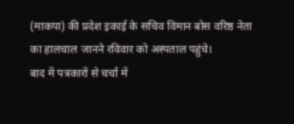(माकपा) की प्रदेश इकाई के सचिव विमान बोस वरिष्ठ नेता का हालचाल जानने रविवार को अस्पताल पहुंचे।
बाद में पत्रकारों से चर्चा में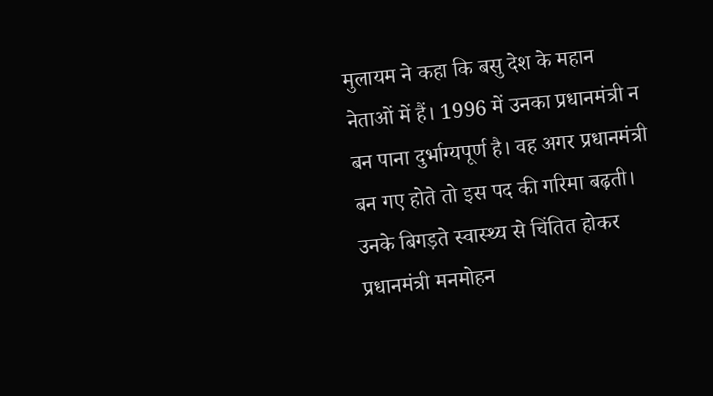मुलायम ने कहा कि बसु देश के महान नेताओं में हैं। 1996 में उनका प्रधानमंत्री न बन पाना दुर्भाग्यपूर्ण है। वह अगर प्रधानमंत्री बन गए होते तो इस पद की गरिमा बढ़ती।
उनके बिगड़ते स्वास्थ्य से चिंतित होकर प्रधानमंत्री मनमोहन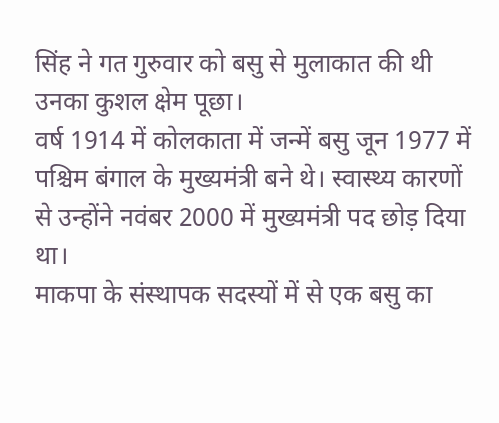सिंह ने गत गुरुवार को बसु से मुलाकात की थी उनका कुशल क्षेम पूछा।
वर्ष 1914 में कोलकाता में जन्में बसु जून 1977 में पश्चिम बंगाल के मुख्यमंत्री बने थे। स्वास्थ्य कारणों से उन्होंने नवंबर 2000 में मुख्यमंत्री पद छोड़ दिया था।
माकपा के संस्थापक सदस्यों में से एक बसु का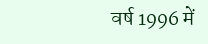वर्ष 1996 में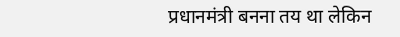प्रधानमंत्री बनना तय था लेकिन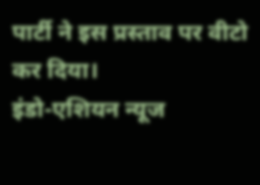पार्टी ने इस प्रस्ताव पर वीटो कर दिया।
इंडो-एशियन न्यूज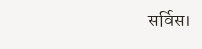सर्विस।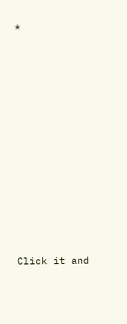*












Click it and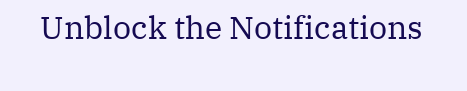Unblock the Notifications